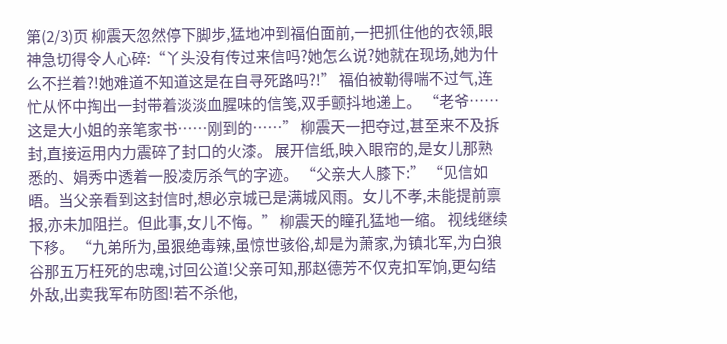第(2/3)页 柳震天忽然停下脚步,猛地冲到福伯面前,一把抓住他的衣领,眼神急切得令人心碎:“丫头没有传过来信吗?她怎么说?她就在现场,她为什么不拦着?!她难道不知道这是在自寻死路吗?!” 福伯被勒得喘不过气,连忙从怀中掏出一封带着淡淡血腥味的信笺,双手颤抖地递上。 “老爷……这是大小姐的亲笔家书……刚到的……” 柳震天一把夺过,甚至来不及拆封,直接运用内力震碎了封口的火漆。 展开信纸,映入眼帘的,是女儿那熟悉的、娟秀中透着一股凌厉杀气的字迹。 “父亲大人膝下:” “见信如晤。当父亲看到这封信时,想必京城已是满城风雨。女儿不孝,未能提前禀报,亦未加阻拦。但此事,女儿不悔。” 柳震天的瞳孔猛地一缩。 视线继续下移。 “九弟所为,虽狠绝毒辣,虽惊世骇俗,却是为萧家,为镇北军,为白狼谷那五万枉死的忠魂,讨回公道!父亲可知,那赵德芳不仅克扣军饷,更勾结外敌,出卖我军布防图!若不杀他,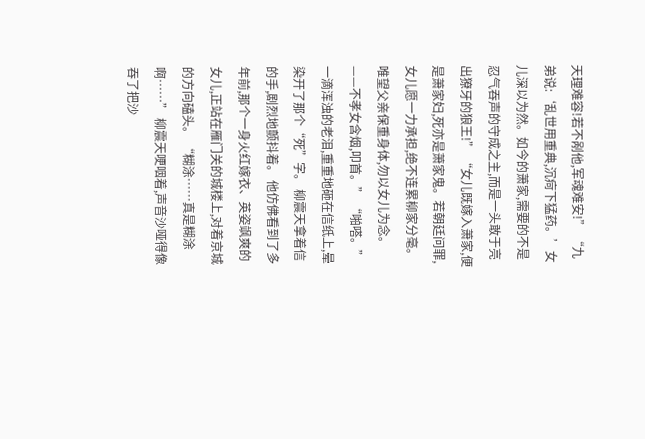天理难容!若不剐他,军魂难安!” “九弟说:‘乱世用重典,沉疴下猛药。’女儿深以为然。如今的萧家,需要的不是忍气吞声的守成之主,而是一头敢于亮出獠牙的狼王!” “女儿既嫁入萧家,便是萧家妇,死亦是萧家鬼。若朝廷问罪,女儿愿一力承担,绝不连累柳家分毫。唯望父亲保重身体,勿以女儿为念。——不孝女含烟,叩首。” “啪嗒。” 一滴浑浊的老泪,重重地砸在信纸上,晕染开了那个“死”字。 柳震天拿着信的手,剧烈地颤抖着。 他仿佛看到了多年前,那个一身火红嫁衣、英姿飒爽的女儿,正站在雁门关的城楼上,对着京城的方向磕头。 “糊涂……真是糊涂啊……” 柳震天哽咽着,声音沙哑得像吞了把沙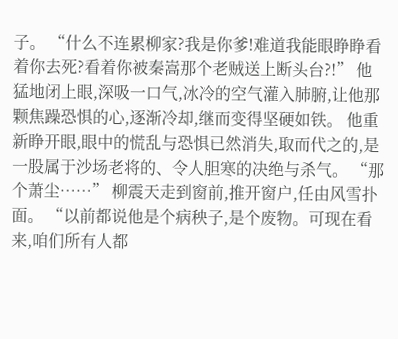子。 “什么不连累柳家?我是你爹!难道我能眼睁睁看着你去死?看着你被秦嵩那个老贼送上断头台?!” 他猛地闭上眼,深吸一口气,冰冷的空气灌入肺腑,让他那颗焦躁恐惧的心,逐渐冷却,继而变得坚硬如铁。 他重新睁开眼,眼中的慌乱与恐惧已然消失,取而代之的,是一股属于沙场老将的、令人胆寒的决绝与杀气。 “那个萧尘……” 柳震天走到窗前,推开窗户,任由风雪扑面。 “以前都说他是个病秧子,是个废物。可现在看来,咱们所有人都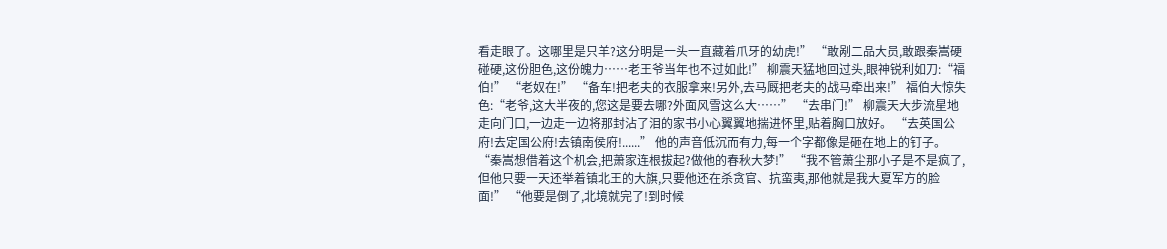看走眼了。这哪里是只羊?这分明是一头一直藏着爪牙的幼虎!” “敢剐二品大员,敢跟秦嵩硬碰硬,这份胆色,这份魄力……老王爷当年也不过如此!” 柳震天猛地回过头,眼神锐利如刀:“福伯!” “老奴在!” “备车!把老夫的衣服拿来!另外,去马厩把老夫的战马牵出来!” 福伯大惊失色:“老爷,这大半夜的,您这是要去哪?外面风雪这么大……” “去串门!” 柳震天大步流星地走向门口,一边走一边将那封沾了泪的家书小心翼翼地揣进怀里,贴着胸口放好。 “去英国公府!去定国公府!去镇南侯府!......” 他的声音低沉而有力,每一个字都像是砸在地上的钉子。 “秦嵩想借着这个机会,把萧家连根拔起?做他的春秋大梦!” “我不管萧尘那小子是不是疯了,但他只要一天还举着镇北王的大旗,只要他还在杀贪官、抗蛮夷,那他就是我大夏军方的脸面!” “他要是倒了,北境就完了!到时候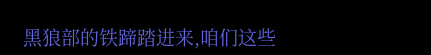黑狼部的铁蹄踏进来,咱们这些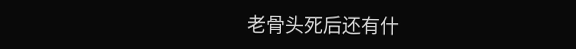老骨头死后还有什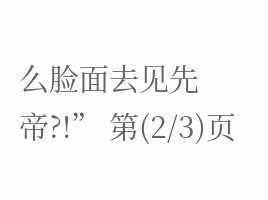么脸面去见先帝?!” 第(2/3)页